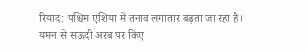रियाद: पश्चिम एशिया में तनाव लगातार बढ़ता जा रहा है। यमन से सऊदी अरब पर किए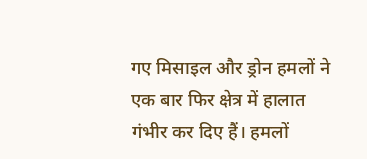गए मिसाइल और ड्रोन हमलों ने एक बार फिर क्षेत्र में हालात गंभीर कर दिए हैं। हमलों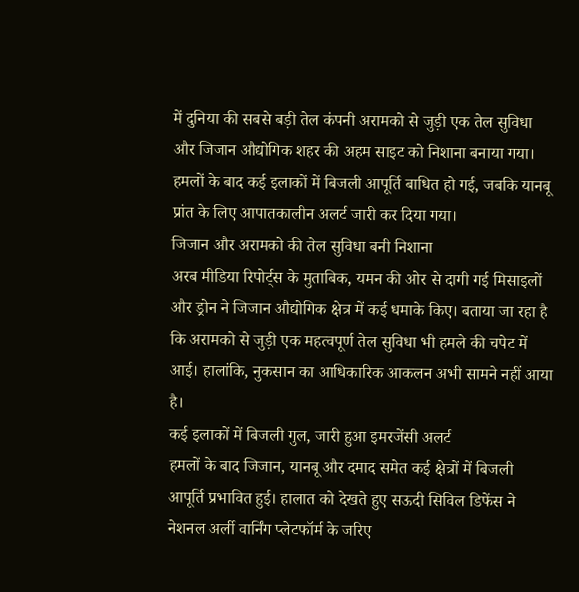में दुनिया की सबसे बड़ी तेल कंपनी अरामको से जुड़ी एक तेल सुविधा और जिजान औद्योगिक शहर की अहम साइट को निशाना बनाया गया। हमलों के बाद कई इलाकों में बिजली आपूर्ति बाधित हो गई, जबकि यानबू प्रांत के लिए आपातकालीन अलर्ट जारी कर दिया गया।
जिजान और अरामको की तेल सुविधा बनी निशाना
अरब मीडिया रिपोर्ट्स के मुताबिक, यमन की ओर से दागी गई मिसाइलों और ड्रोन ने जिजान औद्योगिक क्षेत्र में कई धमाके किए। बताया जा रहा है कि अरामको से जुड़ी एक महत्वपूर्ण तेल सुविधा भी हमले की चपेट में आई। हालांकि, नुकसान का आधिकारिक आकलन अभी सामने नहीं आया है।
कई इलाकों में बिजली गुल, जारी हुआ इमरजेंसी अलर्ट
हमलों के बाद जिजान, यानबू और दमाद समेत कई क्षेत्रों में बिजली आपूर्ति प्रभावित हुई। हालात को देखते हुए सऊदी सिविल डिफेंस ने नेशनल अर्ली वार्निंग प्लेटफॉर्म के जरिए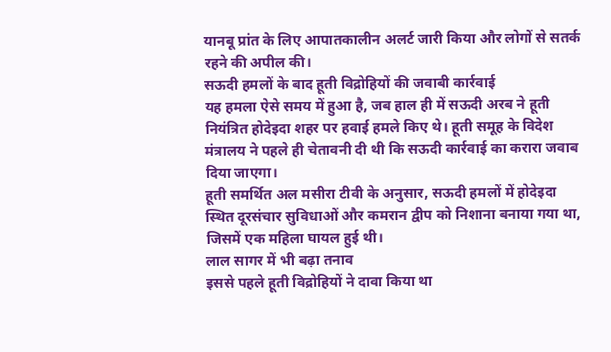यानबू प्रांत के लिए आपातकालीन अलर्ट जारी किया और लोगों से सतर्क रहने की अपील की।
सऊदी हमलों के बाद हूती विद्रोहियों की जवाबी कार्रवाई
यह हमला ऐसे समय में हुआ है, जब हाल ही में सऊदी अरब ने हूती नियंत्रित होदेइदा शहर पर हवाई हमले किए थे। हूती समूह के विदेश मंत्रालय ने पहले ही चेतावनी दी थी कि सऊदी कार्रवाई का करारा जवाब दिया जाएगा।
हूती समर्थित अल मसीरा टीवी के अनुसार, सऊदी हमलों में होदेइदा स्थित दूरसंचार सुविधाओं और कमरान द्वीप को निशाना बनाया गया था, जिसमें एक महिला घायल हुई थी।
लाल सागर में भी बढ़ा तनाव
इससे पहले हूती विद्रोहियों ने दावा किया था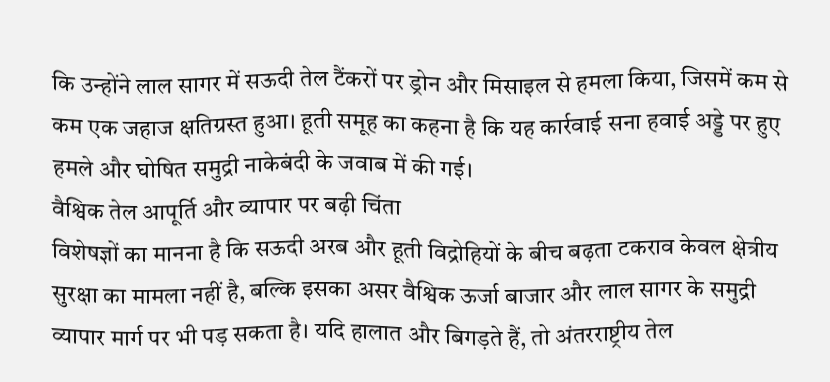कि उन्होंने लाल सागर में सऊदी तेल टैंकरों पर ड्रोन और मिसाइल से हमला किया, जिसमें कम से कम एक जहाज क्षतिग्रस्त हुआ। हूती समूह का कहना है कि यह कार्रवाई सना हवाई अड्डे पर हुए हमले और घोषित समुद्री नाकेबंदी के जवाब में की गई।
वैश्विक तेल आपूर्ति और व्यापार पर बढ़ी चिंता
विशेषज्ञों का मानना है कि सऊदी अरब और हूती विद्रोहियों के बीच बढ़ता टकराव केवल क्षेत्रीय सुरक्षा का मामला नहीं है, बल्कि इसका असर वैश्विक ऊर्जा बाजार और लाल सागर के समुद्री व्यापार मार्ग पर भी पड़ सकता है। यदि हालात और बिगड़ते हैं, तो अंतरराष्ट्रीय तेल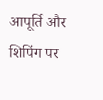आपूर्ति और शिपिंग पर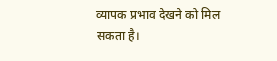व्यापक प्रभाव देखने को मिल सकता है।